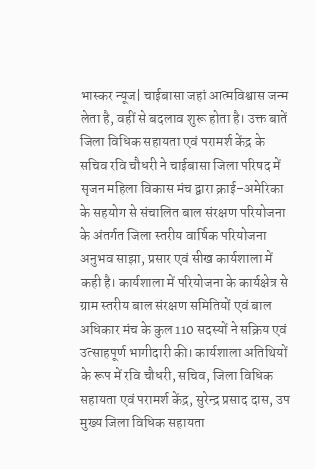भास्कर न्यूज| चाईबासा जहां आत्मविश्वास जन्म लेता है, वहीं से बदलाव शुरू होता है। उक्त बातें जिला विधिक सहायता एवं परामर्श केंद्र के सचिव रवि चौधरी ने चाईबासा जिला परिषद में सृजन महिला विकास मंच द्वारा क्राई–अमेरिका के सहयोग से संचालित बाल संरक्षण परियोजना के अंतर्गत जिला स्तरीय वार्षिक परियोजना अनुभव साझा, प्रसार एवं सीख कार्यशाला में कही है। कार्यशाला में परियोजना के कार्यक्षेत्र से ग्राम स्तरीय बाल संरक्षण समितियों एवं बाल अधिकार मंच के कुल 110 सदस्यों ने सक्रिय एवं उत्साहपूर्ण भागीदारी की। कार्यशाला अतिथियों के रूप में रवि चौधरी, सचिव, जिला विधिक सहायता एवं परामर्श केंद्र, सुरेन्द्र प्रसाद दास, उप मुख्य जिला विधिक सहायता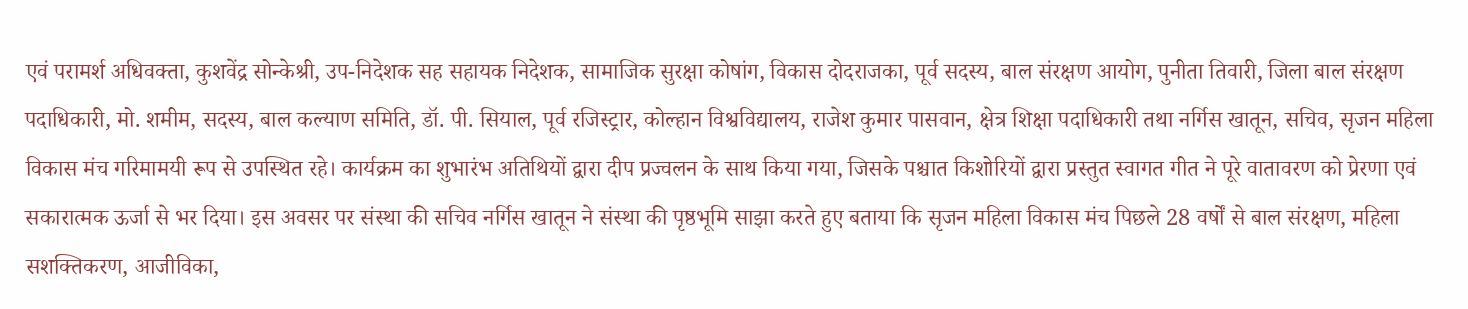एवं परामर्श अधिवक्ता, कुशवेंद्र सोन्केश्री, उप-निदेशक सह सहायक निदेशक, सामाजिक सुरक्षा कोषांग, विकास दोदराजका, पूर्व सदस्य, बाल संरक्षण आयोग, पुनीता तिवारी, जिला बाल संरक्षण पदाधिकारी, मो. शमीम, सदस्य, बाल कल्याण समिति, डॉ. पी. सियाल, पूर्व रजिस्ट्रार, कोल्हान विश्वविद्यालय, राजेश कुमार पासवान, क्षेत्र शिक्षा पदाधिकारी तथा नर्गिस खातून, सचिव, सृजन महिला विकास मंच गरिमामयी रूप से उपस्थित रहे। कार्यक्रम का शुभारंभ अतिथियों द्वारा दीप प्रज्वलन के साथ किया गया, जिसके पश्चात किशोरियों द्वारा प्रस्तुत स्वागत गीत ने पूरे वातावरण को प्रेरणा एवं सकारात्मक ऊर्जा से भर दिया। इस अवसर पर संस्था की सचिव नर्गिस खातून ने संस्था की पृष्ठभूमि साझा करते हुए बताया कि सृजन महिला विकास मंच पिछले 28 वर्षों से बाल संरक्षण, महिला सशक्तिकरण, आजीविका,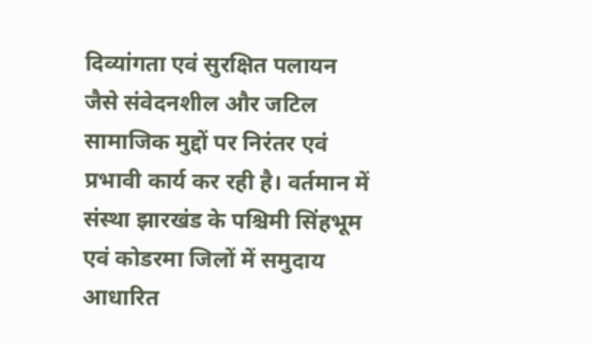दिव्यांगता एवं सुरक्षित पलायन जैसे संवेदनशील और जटिल सामाजिक मुद्दों पर निरंतर एवं प्रभावी कार्य कर रही है। वर्तमान में संस्था झारखंड के पश्चिमी सिंहभूम एवं कोडरमा जिलों में समुदाय आधारित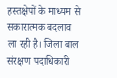हस्तक्षेपों के माध्यम से सकारात्मक बदलाव ला रही है। जिला बाल संरक्षण पदाधिकारी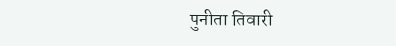पुनीता तिवारी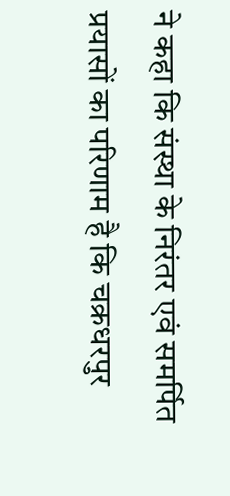ने कहा कि संस्था के निरंतर एवं समर्पित प्रयासों का परिणाम है कि चक्रधरपुर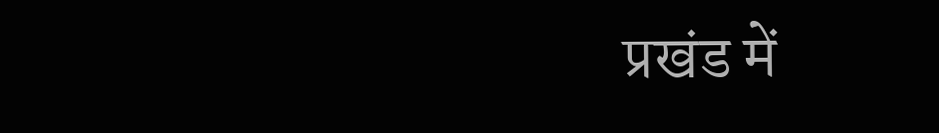प्रखंड में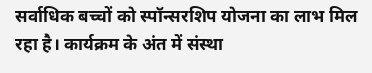सर्वाधिक बच्चों को स्पॉन्सरशिप योजना का लाभ मिल रहा है। कार्यक्रम के अंत में संस्था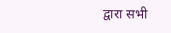द्वारा सभी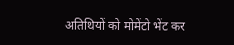अतिथियों को मोमेंटो भेंट कर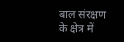बाल संरक्षण के क्षेत्र में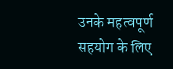उनके महत्वपूर्ण सहयोग के लिए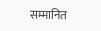सम्मानित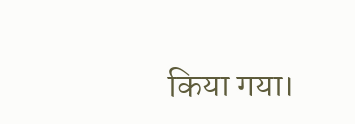किया गया।